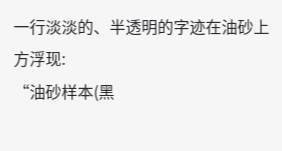一行淡淡的、半透明的字迹在油砂上方浮现:
“油砂样本(黑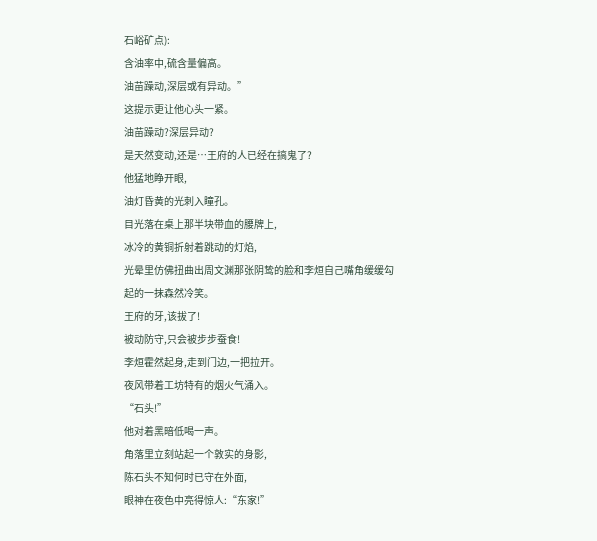石峪矿点):
含油率中,硫含量偏高。
油苗躁动,深层或有异动。”
这提示更让他心头一紧。
油苗躁动?深层异动?
是天然变动,还是…王府的人已经在搞鬼了?
他猛地睁开眼,
油灯昏黄的光刺入瞳孔。
目光落在桌上那半块带血的腰牌上,
冰冷的黄铜折射着跳动的灯焰,
光晕里仿佛扭曲出周文渊那张阴鸷的脸和李烜自己嘴角缓缓勾起的一抹森然冷笑。
王府的牙,该拔了!
被动防守,只会被步步蚕食!
李烜霍然起身,走到门边,一把拉开。
夜风带着工坊特有的烟火气涌入。
“石头!”
他对着黑暗低喝一声。
角落里立刻站起一个敦实的身影,
陈石头不知何时已守在外面,
眼神在夜色中亮得惊人:“东家!”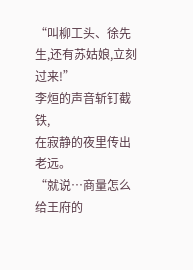“叫柳工头、徐先生,还有苏姑娘,立刻过来!”
李烜的声音斩钉截铁,
在寂静的夜里传出老远。
“就说…商量怎么给王府的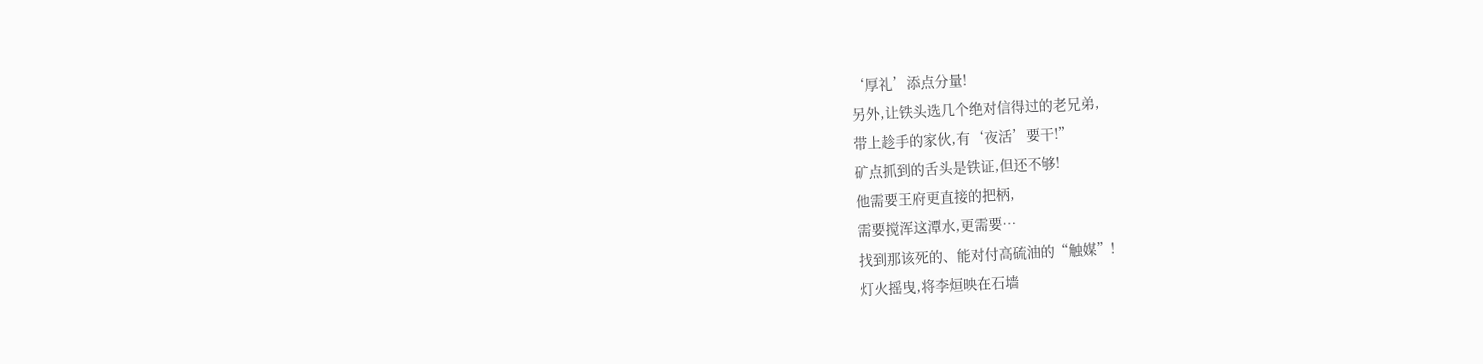‘厚礼’添点分量!
另外,让铁头选几个绝对信得过的老兄弟,
带上趁手的家伙,有‘夜活’要干!”
矿点抓到的舌头是铁证,但还不够!
他需要王府更直接的把柄,
需要搅浑这潭水,更需要…
找到那该死的、能对付高硫油的“触媒”!
灯火摇曳,将李烜映在石墙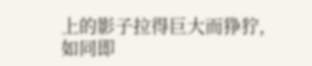上的影子拉得巨大而狰狞,
如同即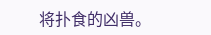将扑食的凶兽。